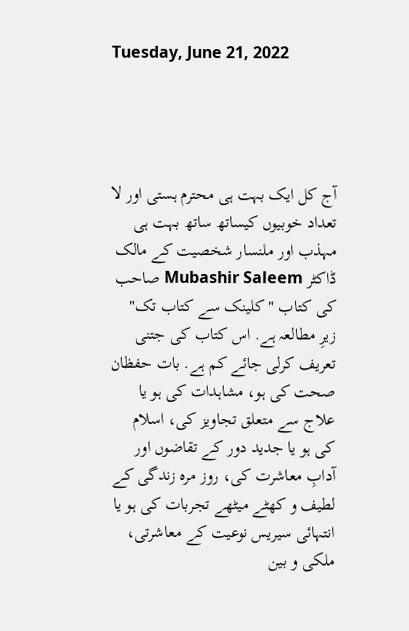Tuesday, June 21, 2022




آج کل ایک بہت ہی محترم ہستی اور لا تعداد خوبیوں کیساتھ ساتھ بہت ہی مہذب اور ملنسار شخصیت کے مالک ڈاکٹر Mubashir Saleem صاحب کی کتاب "کلینک سے کتاب تک" زیرِ مطالعہ ہے. اس کتاب کی جتنی تعریف کرلی جائے کم ہے. بات حفظان صحت کی ہو، مشاہدات کی ہو یا علاج سے متعلق تجاویز کی، اسلام کی ہو یا جدید دور کے تقاضوں اور آدابِ معاشرت کی، روز مرہ زندگی کے لطیف و کھٹے میٹھے تجربات کی ہو یا انتہائی سیریس نوعیت کے معاشرتی، ملکی و بین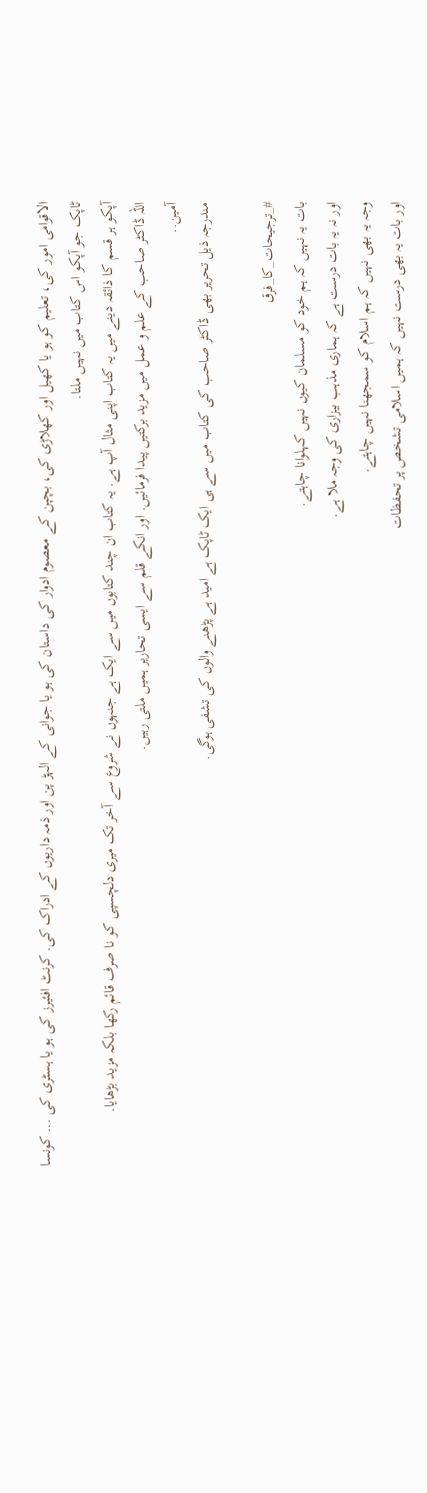الاقوامی امور کی، تعلیم کو ہو یا کھیل اور کھلاڑی کی، بچپن کے معصوم ادوار کی داستان کی ہو یا جوانی کے الہڑ پن اور ذمہ داریوں کے ادراک کی. کرنٹ افئیرز کی ہو یا ہسٹری کی ... کونسا ٹاپک جو آپکو اس کتاب میں نہیں ملتا.
آپکو ہر قسم کا ذائقہ دینے میں یہ کتاب اپنی مثال آپ ہے. یہ کتاب ان چند کتابوں میں سے ایک ہے جنہوں نے شروع سے آخر تک میری دلچسپی کو نا صرف قائم رکھا بلکہ مزید بڑھایا.
اللہ ڈاکٹر صاحب کے علم و عمل میں مزید برکتیں پیدا فرمائیں. اور انکے قلم سے ایسی تحاریر ہمیں ملتی رہیں.
آمین..
مندرجہ ذیل تحریر بھی ڈاکٹر صاحب کی کتاب میں سے ہی ایک ٹاپک ہے امید ہے پڑھنے والوں کی تشفی ہوگی.

#_ترجیحات_کا_فرق
بات یہ نہیں کہ ہم خود کو مسلمان کیوں نہیں کہلوانا چاہتے.
اور نہ یہ بات درست ہے کہ ہماری مذہب بیزاری کی وجہ ملا ہے.
وجہ یہ بھی نہیں کہ ہم اسلام کو سمجھنا نہیں چاہتے.
اور بات یہ بھی درست نہیں کہ ہمیں اسلامی تشخص پر تحفظات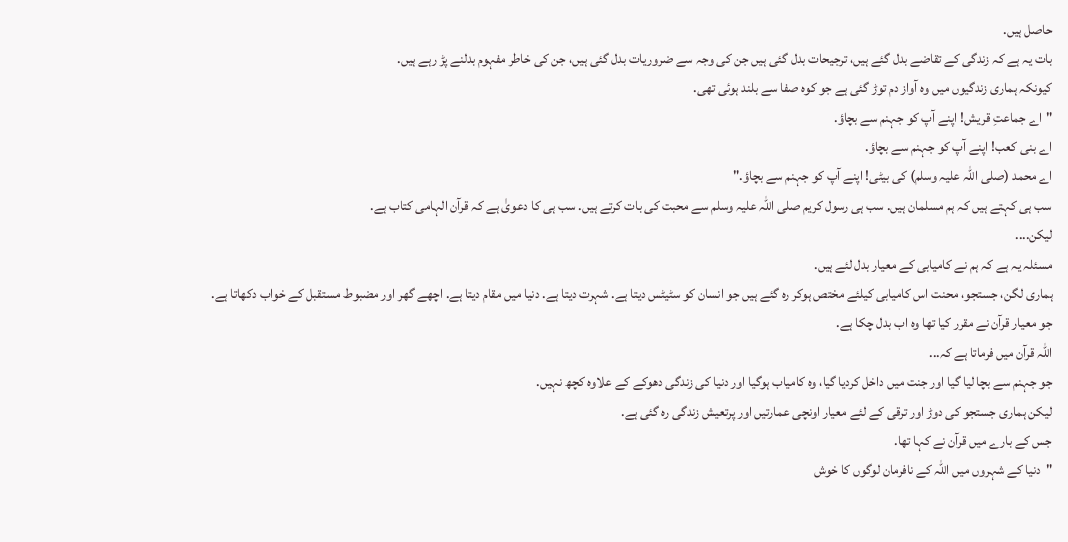حاصل ہیں.
بات یہ ہے کہ زندگی کے تقاضے بدل گئے ہیں، ترجیحات بدل گئی ہیں جن کی وجہ سے ضروریات بدل گئی ہیں، جن کی خاطر مفہوم بدلنے پڑ رہے ہیں.
کیونکہ ہماری زندگیوں میں وہ آواز دم توڑ گئی ہے جو کوہ صفا سے بلند ہوئی تھی.
"اے جماعتِ قریش! اپنے آپ کو جہنم سے بچاؤ.
اے بنی کعب! اپنے آپ کو جہنم سے بچاؤ.
اے محمد (صلی اللہ علیہ وسلم) کی بیٹی! اپنے آپ کو جہنم سے بچاؤ."
سب ہی کہتے ہیں کہ ہم مسلمان ہیں. سب ہی رسول کریم صلی اللہ علیہ وسلم سے محبت کی بات کرتے ہیں. سب ہی کا دعویٰ ہے کہ قرآن الہامی کتاب ہے.
لیکن....
مسئلہ یہ ہے کہ ہم نے کامیابی کے معیار بدل لئے ہیں.
ہماری لگن، جستجو، محنت اس کامیابی کیلئے مختص ہوکر رہ گئے ہیں جو انسان کو سٹیٹس دیتا ہے. شہرت دیتا ہے. دنیا میں مقام دیتا ہے. اچھے گھر اور مضبوط مستقبل کے خواب دکھاتا ہے.
جو معیار قرآن نے مقرر کیا تھا وہ اب بدل چکا ہے.
اللہ قرآن میں فرماتا ہے کہ...
جو جہنم سے بچا لیا گیا اور جنت میں داخل کردیا گیا، وہ کامیاب ہوگیا اور دنیا کی زندگی دھوکے کے علاوہ کچھ نہیں.
لیکن ہماری جستجو کی دوڑ اور ترقی کے لئے معیار اونچی عمارتیں اور پرتعیش زندگی رہ گئی ہے.
جس کے بارے میں قرآن نے کہا تھا.
"دنیا کے شہروں میں اللہ کے نافرمان لوگوں کا خوش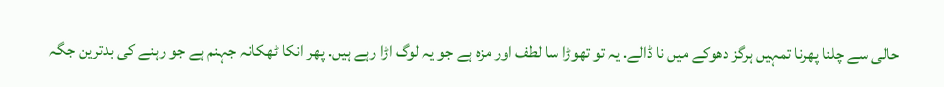حالی سے چلنا پھرنا تمہیں ہرگز دھوکے میں نا ڈالے. یہ تو تھوڑا سا لطف اور مزہ ہے جو یہ لوگ اڑا رہے ہیں. پھر انکا ٹھکانہ جہنم ہے جو رہنے کی بدترین جگہ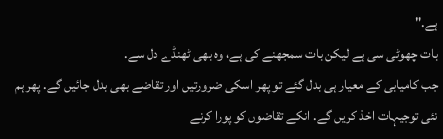ہے."
بات چھوٹی سی ہے لیکن بات سمجھنے کی ہے، وہ بھی ٹھنڈے دل سے.
جب کامیابی کے معیار ہی بدل گئے تو پھر اسکی ضرورتیں اور تقاضے بھی بدل جائیں گے. پھر ہم نئی توجیہات اخذ کریں گے. انکے تقاضوں کو پورا کرنے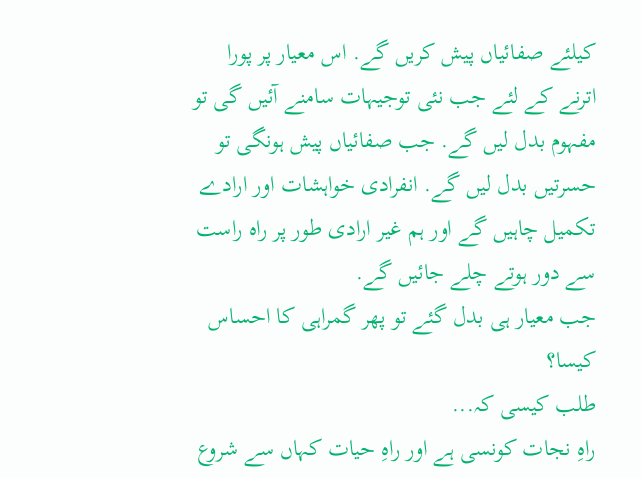کیلئے صفائیاں پیش کریں گے. اس معیار پر پورا اترنے کے لئے جب نئی توجیہات سامنے آئیں گی تو مفہوم بدل لیں گے. جب صفائیاں پیش ہونگی تو حسرتیں بدل لیں گے. انفرادی خواہشات اور ارادے تکمیل چاہیں گے اور ہم غیر ارادی طور پر راہ راست سے دور ہوتے چلے جائیں گے.
جب معیار ہی بدل گئے تو پھر گمراہی کا احساس کیسا؟
طلب کیسی کہ...
راہِ نجات کونسی ہے اور راہِ حیات کہاں سے شروع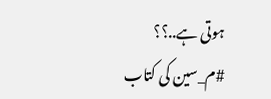ہوتی ہے..؟؟
#م_سین کی کتاب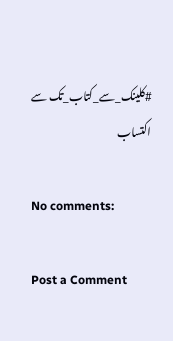#کلینک_سے_کتاب_تک سے اکتساب

No comments:

Post a Comment